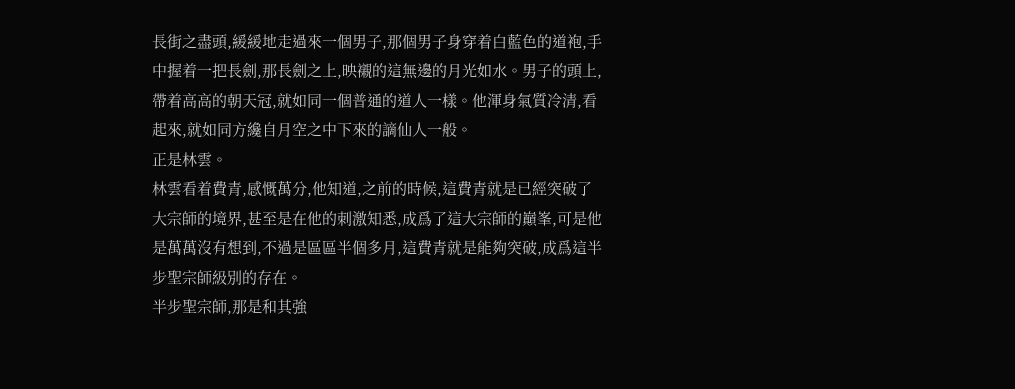長街之盡頭,緩緩地走過來一個男子,那個男子身穿着白藍色的道袍,手中握着一把長劍,那長劍之上,映襯的這無邊的月光如水。男子的頭上,帶着高高的朝天冠,就如同一個普通的道人一樣。他渾身氣質冷清,看起來,就如同方纔自月空之中下來的謫仙人一般。
正是林雲。
林雲看着費青,感慨萬分,他知道,之前的時候,這費青就是已經突破了大宗師的境界,甚至是在他的刺激知悉,成爲了這大宗師的巔峯,可是他是萬萬沒有想到,不過是區區半個多月,這費青就是能夠突破,成爲這半步聖宗師級別的存在。
半步聖宗師,那是和其強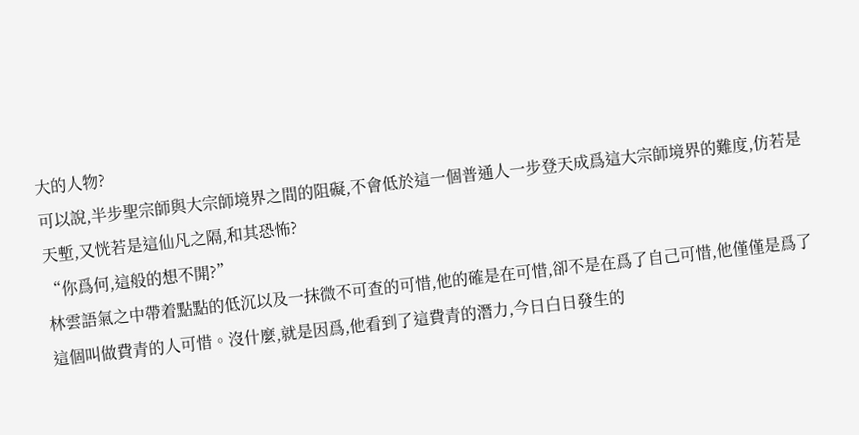大的人物?
可以說,半步聖宗師與大宗師境界之間的阻礙,不會低於這一個普通人一步登天成爲這大宗師境界的難度,仿若是天塹,又恍若是這仙凡之隔,和其恐怖?
“你爲何,這般的想不開?”
林雲語氣之中帶着點點的低沉以及一抹微不可查的可惜,他的確是在可惜,卻不是在爲了自己可惜,他僅僅是爲了這個叫做費青的人可惜。沒什麼,就是因爲,他看到了這費青的潛力,今日白日發生的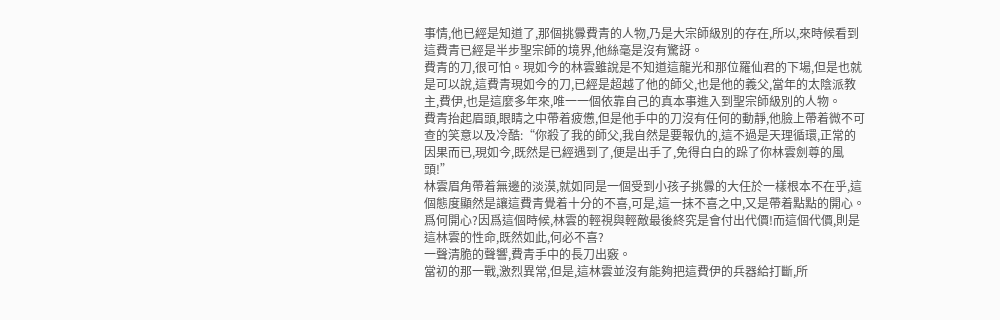事情,他已經是知道了,那個挑釁費青的人物,乃是大宗師級別的存在,所以,來時候看到這費青已經是半步聖宗師的境界,他絲毫是沒有驚訝。
費青的刀,很可怕。現如今的林雲雖說是不知道這龍光和那位羅仙君的下場,但是也就是可以說,這費青現如今的刀,已經是超越了他的師父,也是他的義父,當年的太陰派教主,費伊,也是這麼多年來,唯一一個依靠自己的真本事進入到聖宗師級別的人物。
費青抬起眉頭,眼睛之中帶着疲憊,但是他手中的刀沒有任何的動靜,他臉上帶着微不可查的笑意以及冷酷:“你殺了我的師父,我自然是要報仇的,這不過是天理循環,正常的因果而已,現如今,既然是已經遇到了,便是出手了,免得白白的跺了你林雲劍尊的風頭!”
林雲眉角帶着無邊的淡漠,就如同是一個受到小孩子挑釁的大任於一樣根本不在乎,這個態度顯然是讓這費青覺着十分的不喜,可是,這一抹不喜之中,又是帶着點點的開心。爲何開心?因爲這個時候,林雲的輕視與輕敵最後終究是會付出代價!而這個代價,則是這林雲的性命,既然如此,何必不喜?
一聲清脆的聲響,費青手中的長刀出竅。
當初的那一戰,激烈異常,但是,這林雲並沒有能夠把這費伊的兵器給打斷,所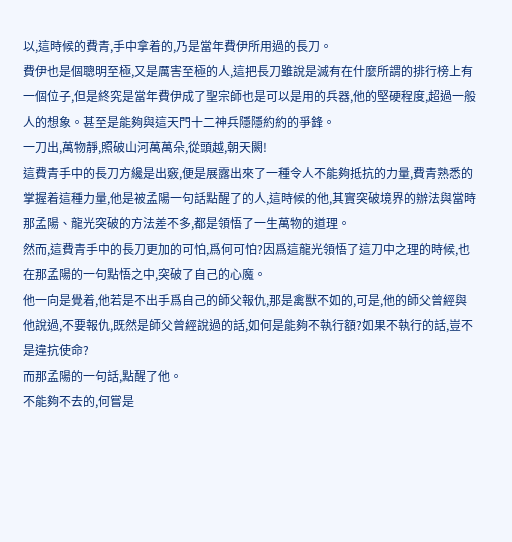以,這時候的費青,手中拿着的,乃是當年費伊所用過的長刀。
費伊也是個聰明至極,又是厲害至極的人,這把長刀雖說是滅有在什麼所謂的排行榜上有一個位子,但是終究是當年費伊成了聖宗師也是可以是用的兵器,他的堅硬程度,超過一般人的想象。甚至是能夠與這天門十二神兵隱隱約約的爭鋒。
一刀出,萬物靜,照破山河萬萬朵,從頭越,朝天闕!
這費青手中的長刀方纔是出竅,便是展露出來了一種令人不能夠抵抗的力量,費青熟悉的掌握着這種力量,他是被孟陽一句話點醒了的人,這時候的他,其實突破境界的辦法與當時那孟陽、龍光突破的方法差不多,都是領悟了一生萬物的道理。
然而,這費青手中的長刀更加的可怕,爲何可怕?因爲這龍光領悟了這刀中之理的時候,也在那孟陽的一句點悟之中,突破了自己的心魔。
他一向是覺着,他若是不出手爲自己的師父報仇,那是禽獸不如的,可是,他的師父曾經與他說過,不要報仇,既然是師父曾經說過的話,如何是能夠不執行額?如果不執行的話,豈不是違抗使命?
而那孟陽的一句話,點醒了他。
不能夠不去的,何嘗是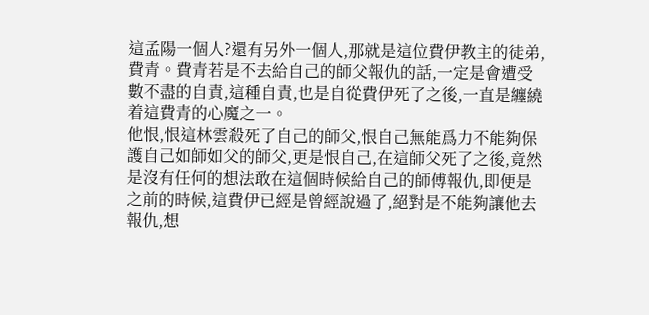這孟陽一個人?還有另外一個人,那就是這位費伊教主的徒弟,費青。費青若是不去給自己的師父報仇的話,一定是會遭受數不盡的自責,這種自責,也是自從費伊死了之後,一直是纏繞着這費青的心魔之一。
他恨,恨這林雲殺死了自己的師父,恨自己無能爲力不能夠保護自己如師如父的師父,更是恨自己,在這師父死了之後,竟然是沒有任何的想法敢在這個時候給自己的師傅報仇,即便是之前的時候,這費伊已經是曾經說過了,絕對是不能夠讓他去報仇,想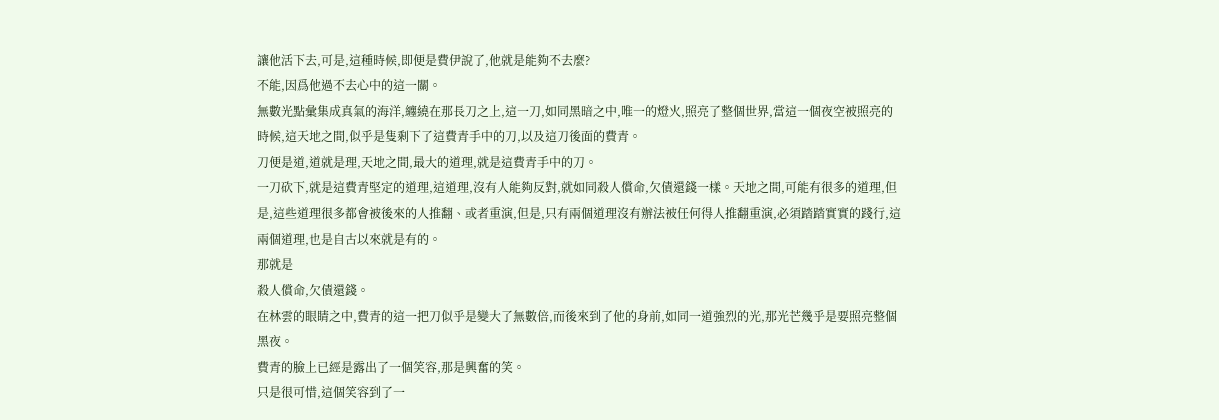讓他活下去,可是,這種時候,即便是費伊說了,他就是能夠不去麼?
不能,因爲他過不去心中的這一關。
無數光點彙集成真氣的海洋,纏繞在那長刀之上,這一刀,如同黑暗之中,唯一的燈火,照亮了整個世界,當這一個夜空被照亮的時候,這天地之間,似乎是隻剩下了這費青手中的刀,以及這刀後面的費青。
刀便是道,道就是理,天地之間,最大的道理,就是這費青手中的刀。
一刀砍下,就是這費青堅定的道理,這道理,沒有人能夠反對,就如同殺人償命,欠債還錢一樣。天地之間,可能有很多的道理,但是,這些道理很多都會被後來的人推翻、或者重演,但是,只有兩個道理沒有辦法被任何得人推翻重演,必須踏踏實實的踐行,這兩個道理,也是自古以來就是有的。
那就是
殺人償命,欠債還錢。
在林雲的眼睛之中,費青的這一把刀似乎是變大了無數倍,而後來到了他的身前,如同一道強烈的光,那光芒幾乎是要照亮整個黑夜。
費青的臉上已經是露出了一個笑容,那是興奮的笑。
只是很可惜,這個笑容到了一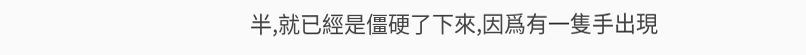半,就已經是僵硬了下來,因爲有一隻手出現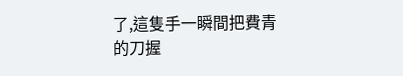了,這隻手一瞬間把費青的刀握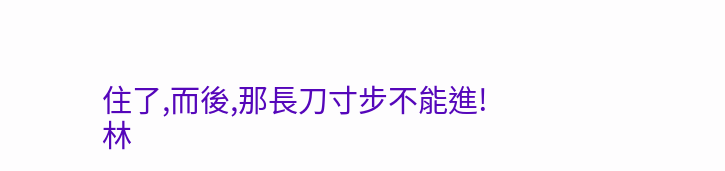住了,而後,那長刀寸步不能進!
林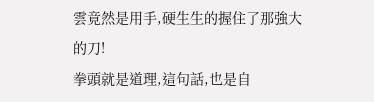雲竟然是用手,硬生生的握住了那強大的刀!
拳頭就是道理,這句話,也是自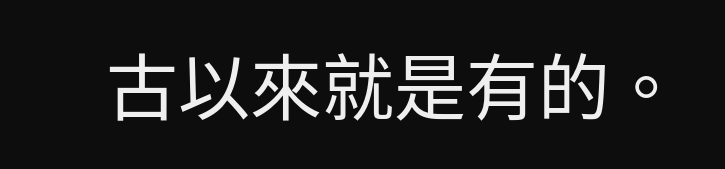古以來就是有的。